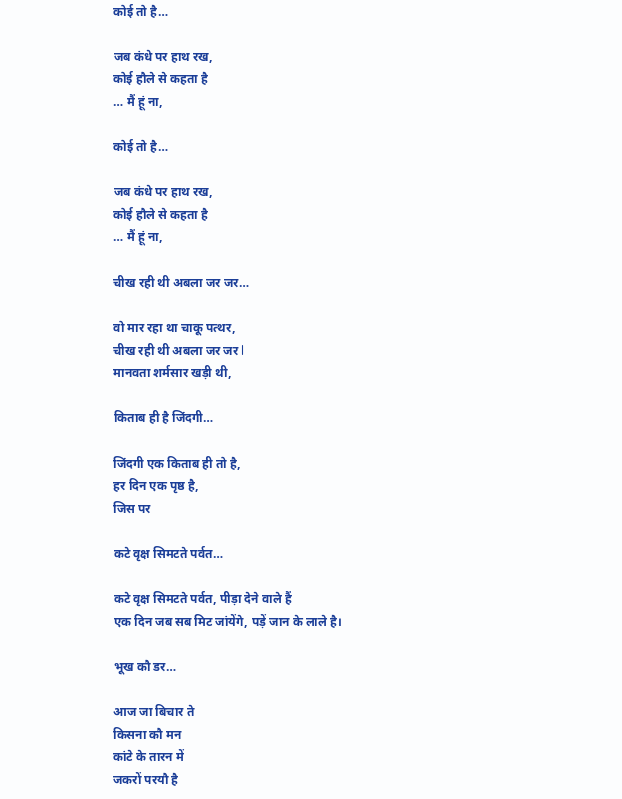कोई तो है…

जब कंधे पर हाथ रख,
कोई हौले से कहता है
… मैं हूं ना,

कोई तो है…

जब कंधे पर हाथ रख,
कोई हौले से कहता है
… मैं हूं ना,

चीख रही थी अबला जर जर…

वो मार रहा था चाकू पत्थर,
चीख रही थी अबला जर जर l
मानवता शर्मसार खड़ी थी,

किताब ही है जिंदगी…

जिंदगी एक किताब ही तो है,
हर दिन एक पृष्ठ है,
जिस पर

कटे वृक्ष सिमटते पर्वत…

कटे वृक्ष सिमटते पर्वत, पीड़ा देने वाले हैं
एक दिन जब सब मिट जांयेंगे, पड़ें जान के लाले है।

भूख कौ डर…

आज जा बिचार ते
किसना कौ मन
कांटे के तारन में
जकरों परयौ है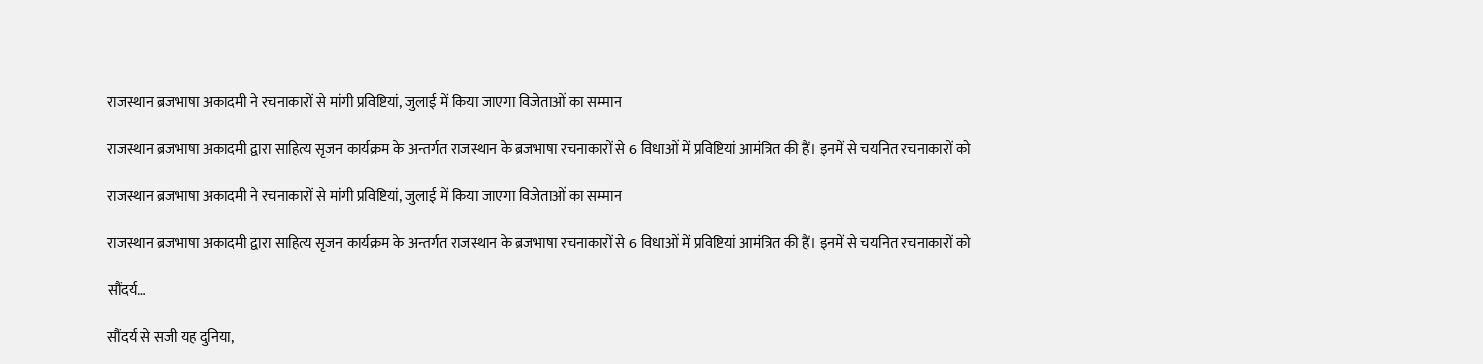राजस्थान ब्रजभाषा अकादमी ने रचनाकारों से मांगी प्रविष्टियां, जुलाई में किया जाएगा विजेताओं का सम्मान

राजस्थान ब्रजभाषा अकादमी द्वारा साहित्य सृजन कार्यक्रम के अन्तर्गत राजस्थान के ब्रजभाषा रचनाकारों से 6 विधाओं में प्रविष्टियां आमंत्रित की हैं। इनमें से चयनित रचनाकारों को

राजस्थान ब्रजभाषा अकादमी ने रचनाकारों से मांगी प्रविष्टियां, जुलाई में किया जाएगा विजेताओं का सम्मान

राजस्थान ब्रजभाषा अकादमी द्वारा साहित्य सृजन कार्यक्रम के अन्तर्गत राजस्थान के ब्रजभाषा रचनाकारों से 6 विधाओं में प्रविष्टियां आमंत्रित की हैं। इनमें से चयनित रचनाकारों को

सौंदर्य…

सौंदर्य से सजी यह दुनिया,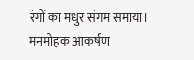रंगों का मधुर संगम समाया।
मनमोहक आकर्षण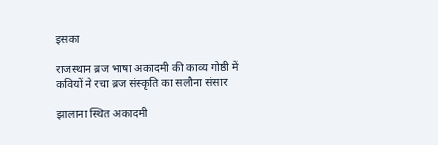इसका

राजस्थान ब्रज भाषा अकादमी की काव्य गोष्ठी में कवियों ने रचा ब्रज संस्कृति का सलौना संसार

झालाना स्थित अकादमी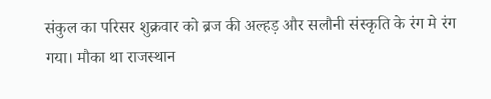संकुल का परिसर शुक्रवार को ब्रज की अल्हड़ और सलौनी संस्कृति के रंग मे रंग गया। मौका था राजस्थान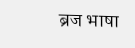ब्रज भाषा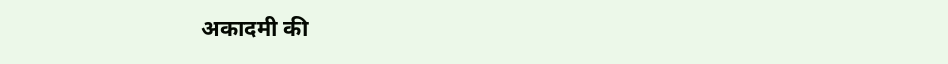अकादमी की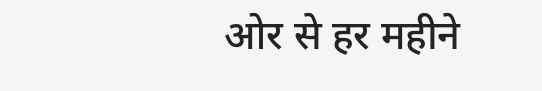ओर से हर महीने